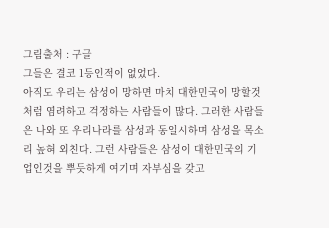그림출처 : 구글
그들은 결코 1등인적이 없었다.
아직도 우리는 삼성이 망하면 마치 대한민국이 망할것 처럼 염려하고 걱정하는 사람들이 많다. 그러한 사람들은 나와 또 우리나라를 삼성과 동일시하며 삼성을 목소리 높혀 외친다. 그런 사람들은 삼성이 대한민국의 기업인것을 뿌듯하게 여기며 자부심을 갖고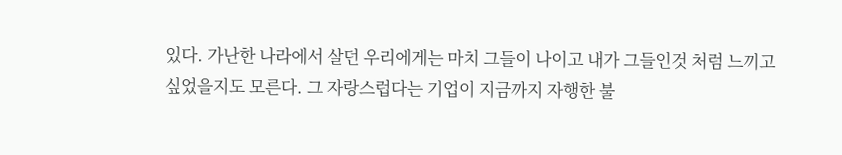있다. 가난한 나라에서 살던 우리에게는 마치 그들이 나이고 내가 그들인것 처럼 느끼고 싶었을지도 모른다. 그 자랑스럽다는 기업이 지금까지 자행한 불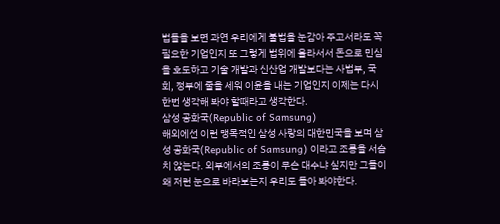법들을 보면 과연 우리에게 불법을 눈감아 주고서라도 꼭 필요한 기업인지 또 그렇게 법위에 올라서서 돈으로 민심을 호도하고 기술 개발과 신산업 개발보다는 사법부, 국회, 정부에 줄을 세워 이윤을 내는 기업인지 이제는 다시 한번 생각해 봐야 할때라고 생각한다.
삼성 공화국(Republic of Samsung)
해외에선 이런 맹목적인 삼성 사랑의 대한민국을 보며 삼성 공화국(Republic of Samsung) 이라고 조롱을 서슴치 않는다. 외부에서의 조롱이 무슨 대수냐 싶지만 그들이 왜 저런 눈으로 바라보는지 우리도 돌아 봐야한다.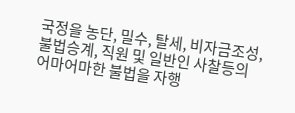국정을 농단, 밀수, 탈세, 비자금조성, 불법승계, 직원 및 일반인 사찰등의 어마어마한 불법을 자행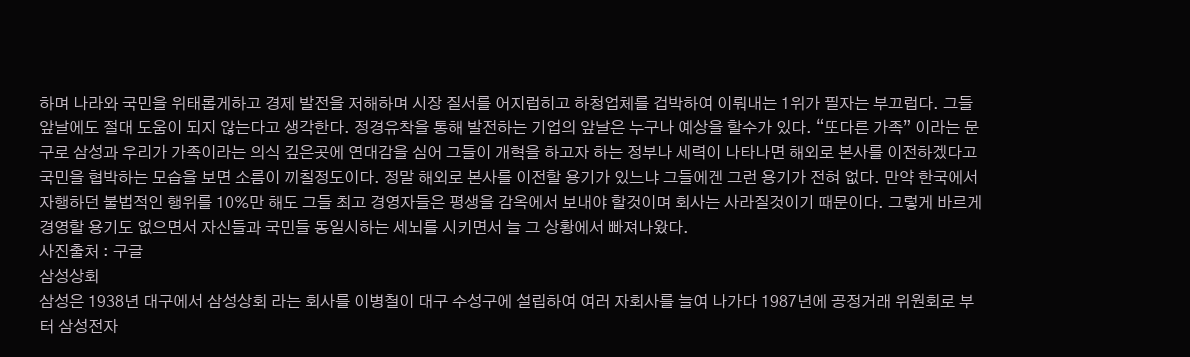하며 나라와 국민을 위태롭게하고 경제 발전을 저해하며 시장 질서를 어지럽히고 하청업체를 겁박하여 이뤄내는 1위가 필자는 부끄럽다. 그들 앞날에도 절대 도움이 되지 않는다고 생각한다. 정경유착을 통해 발전하는 기업의 앞날은 누구나 예상을 할수가 있다. “또다른 가족” 이라는 문구로 삼성과 우리가 가족이라는 의식 깊은곳에 연대감을 심어 그들이 개혁을 하고자 하는 정부나 세력이 나타나면 해외로 본사를 이전하겠다고 국민을 협박하는 모습을 보면 소름이 끼칠정도이다. 정말 해외로 본사를 이전할 용기가 있느냐 그들에겐 그런 용기가 전혀 없다. 만약 한국에서 자행하던 불법적인 행위를 10%만 해도 그들 최고 경영자들은 평생을 감옥에서 보내야 할것이며 회사는 사라질것이기 때문이다. 그렇게 바르게 경영할 용기도 없으면서 자신들과 국민들 동일시하는 세뇌를 시키면서 늘 그 상황에서 빠져나왔다.
사진출처 : 구글
삼성상회
삼성은 1938년 대구에서 삼성상회 라는 회사를 이병철이 대구 수성구에 설립하여 여러 자회사를 늘여 나가다 1987년에 공정거래 위원회로 부터 삼성전자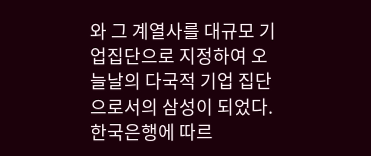와 그 계열사를 대규모 기업집단으로 지정하여 오늘날의 다국적 기업 집단으로서의 삼성이 되었다. 한국은행에 따르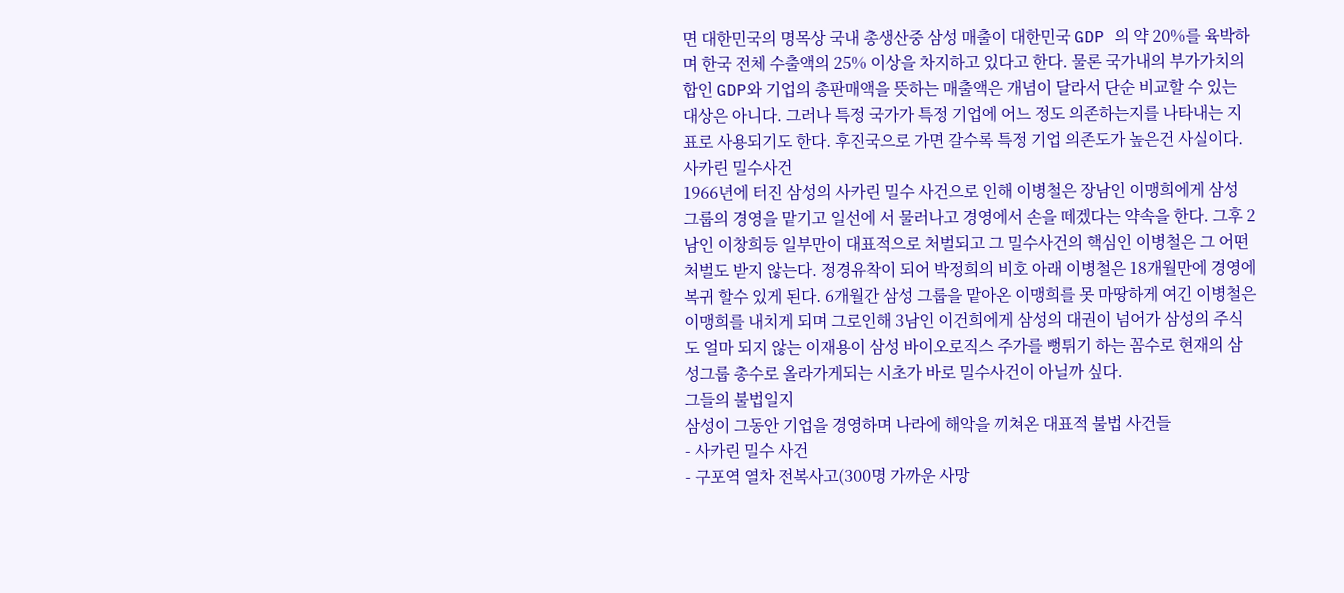면 대한민국의 명목상 국내 총생산중 삼성 매출이 대한민국 GDP 의 약 20%를 육박하며 한국 전체 수출액의 25% 이상을 차지하고 있다고 한다. 물론 국가내의 부가가치의 합인 GDP와 기업의 총판매액을 뜻하는 매출액은 개념이 달라서 단순 비교할 수 있는 대상은 아니다. 그러나 특정 국가가 특정 기업에 어느 정도 의존하는지를 나타내는 지표로 사용되기도 한다. 후진국으로 가면 갈수록 특정 기업 의존도가 높은건 사실이다.
사카린 밀수사건
1966년에 터진 삼성의 사카린 밀수 사건으로 인해 이병철은 장남인 이맹희에게 삼성 그룹의 경영을 맡기고 일선에 서 물러나고 경영에서 손을 떼겠다는 약속을 한다. 그후 2남인 이창희등 일부만이 대표적으로 처벌되고 그 밀수사건의 핵심인 이병철은 그 어떤 처벌도 받지 않는다. 정경유착이 되어 박정희의 비호 아래 이병철은 18개월만에 경영에 복귀 할수 있게 된다. 6개월간 삼성 그룹을 맡아온 이맹희를 못 마땅하게 여긴 이병철은 이맹희를 내치게 되며 그로인해 3남인 이건희에게 삼성의 대권이 넘어가 삼성의 주식도 얼마 되지 않는 이재용이 삼성 바이오로직스 주가를 뻥튀기 하는 꼼수로 현재의 삼성그룹 총수로 올라가게되는 시초가 바로 밀수사건이 아닐까 싶다.
그들의 불법일지
삼성이 그동안 기업을 경영하며 나라에 해악을 끼쳐온 대표적 불법 사건들
- 사카린 밀수 사건
- 구포역 열차 전복사고(300명 가까운 사망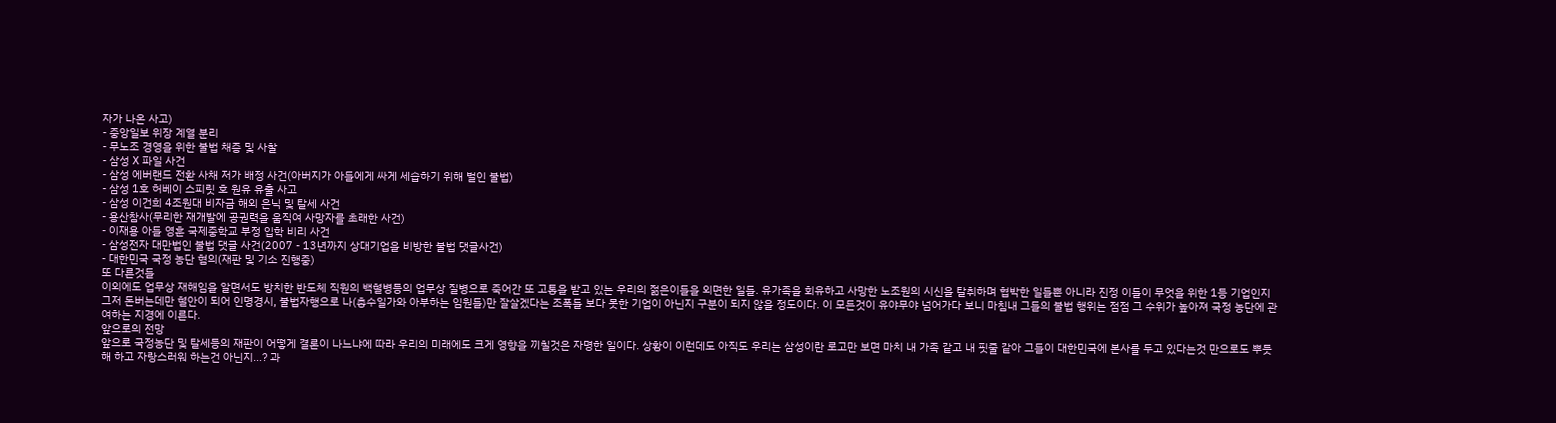자가 나온 사고)
- 중앙일보 위장 계열 분리
- 무노조 경영을 위한 불법 채증 및 사찰
- 삼성 X 파일 사건
- 삼성 에버랜드 전환 사채 저가 배정 사건(아버지가 아들에게 싸게 세습하기 위해 벌인 불법)
- 삼성 1호 허베이 스피릿 호 원유 유출 사고
- 삼성 이건희 4조원대 비자금 해외 은닉 및 탈세 사건
- 용산참사(무리한 재개발에 공권력을 움직여 사망자를 초래한 사건)
- 이재용 아들 영훈 국제중학교 부정 입학 비리 사건
- 삼성전자 대만법인 불법 댓글 사건(2007 - 13년까지 상대기업을 비방한 불법 댓글사건)
- 대한민국 국정 농단 혐의(재판 및 기소 진행중)
또 다른것들
이외에도 업무상 재해임을 알면서도 방치한 반도체 직원의 백혈병등의 업무상 질병으로 죽어간 또 고통을 받고 있는 우리의 젊은이들을 외면한 일들. 유가족을 회유하고 사망한 노조원의 시신을 탈취하며 협박한 일들뿐 아니라 진정 이들이 무엇을 위한 1등 기업인지 그저 돈버는데만 혈안이 되어 인명경시, 불법자행으로 나(총수일가와 아부하는 임원들)만 잘살겠다는 조폭들 보다 못한 기업이 아닌지 구분이 되지 않을 정도이다. 이 모든것이 유야무야 넘어가다 보니 마침내 그들의 불법 행위는 점점 그 수위가 높아져 국정 농단에 관여하는 지경에 이른다.
앞으로의 전망
앞으로 국정농단 및 탈세등의 재판이 어떻게 결론이 나느냐에 따라 우리의 미래에도 크게 영향을 끼칠것은 자명한 일이다. 상황이 이런데도 아직도 우리는 삼성이란 로고만 보면 마치 내 가족 같고 내 핏줄 같아 그들이 대한민국에 본사를 두고 있다는것 만으로도 뿌듯해 하고 자랑스러워 하는건 아닌지…? 과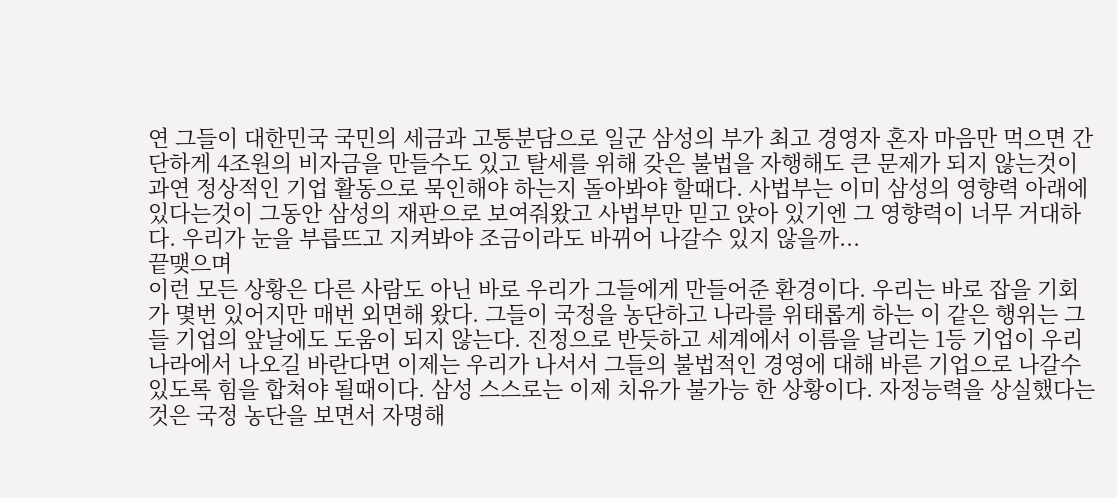연 그들이 대한민국 국민의 세금과 고통분담으로 일군 삼성의 부가 최고 경영자 혼자 마음만 먹으면 간단하게 4조원의 비자금을 만들수도 있고 탈세를 위해 갖은 불법을 자행해도 큰 문제가 되지 않는것이 과연 정상적인 기업 활동으로 묵인해야 하는지 돌아봐야 할때다. 사법부는 이미 삼성의 영향력 아래에 있다는것이 그동안 삼성의 재판으로 보여줘왔고 사법부만 믿고 앉아 있기엔 그 영향력이 너무 거대하다. 우리가 눈을 부릅뜨고 지켜봐야 조금이라도 바뀌어 나갈수 있지 않을까...
끝맺으며
이런 모든 상황은 다른 사람도 아닌 바로 우리가 그들에게 만들어준 환경이다. 우리는 바로 잡을 기회가 몇번 있어지만 매번 외면해 왔다. 그들이 국정을 농단하고 나라를 위태롭게 하는 이 같은 행위는 그들 기업의 앞날에도 도움이 되지 않는다. 진정으로 반듯하고 세계에서 이름을 날리는 1등 기업이 우리나라에서 나오길 바란다면 이제는 우리가 나서서 그들의 불법적인 경영에 대해 바른 기업으로 나갈수 있도록 힘을 합쳐야 될때이다. 삼성 스스로는 이제 치유가 불가능 한 상황이다. 자정능력을 상실했다는것은 국정 농단을 보면서 자명해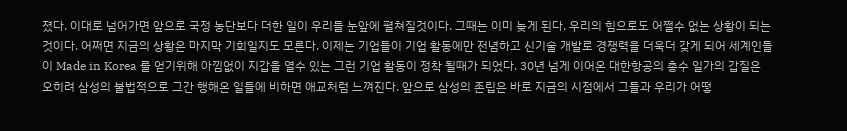졌다. 이대로 넘어가면 앞으로 국정 농단보다 더한 일이 우리들 눈앞에 펼쳐질것이다. 그때는 이미 늦게 된다. 우리의 힘으로도 어쩔수 없는 상황이 되는것이다. 어쩌면 지금의 상황은 마지막 기회일지도 모른다. 이제는 기업들이 기업 활동에만 전념하고 신기술 개발로 경쟁력을 더욱더 갖게 되어 세계인들이 Made in Korea 를 얻기위해 아낌없이 지갑을 열수 있는 그런 기업 활동이 정착 될때가 되었다. 30년 넘게 이어온 대한항공의 총수 일가의 갑질은 오히려 삼성의 불법적으로 그간 행해온 일들에 비하면 애교처럼 느껴진다. 앞으로 삼성의 존립은 바로 지금의 시점에서 그들과 우리가 어떻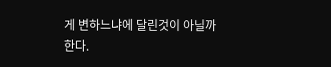게 변하느냐에 달린것이 아닐까 한다.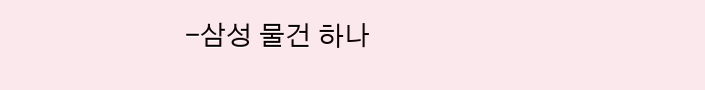-삼성 물건 하나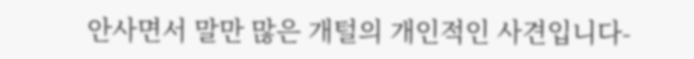안사면서 말만 많은 개털의 개인적인 사견입니다-